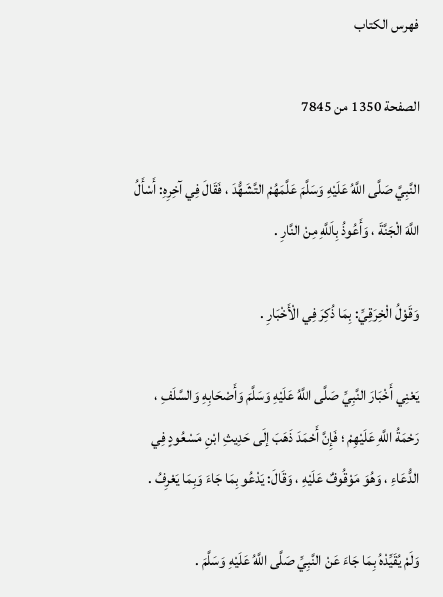فهرس الكتاب

الصفحة 1350 من 7845

النَّبِيَّ صَلَّى اللَّهُ عَلَيْهِ وَسَلَّمَ عَلَّمَهُمْ التَّشَهُّدَ ، فَقَالَ فِي آخِرِهِ: أَسْأَلُ اللَّهَ الْجَنَّةَ ، وَأَعُوذُ بِاَللَّهِ مِنْ النَّارِ .

وَقَوْلُ الْخِرَقِيِّ: بِمَا ذُكِرَ فِي الْأَخْبَارِ .

يَعْنِي أَخْبَارَ النَّبِيِّ صَلَّى اللَّهُ عَلَيْهِ وَسَلَّمَ وَأَصْحَابِهِ وَالسَّلَفِ ، رَحْمَةُ اللَّهِ عَلَيْهِمْ ؛ فَإِنَّ أَحْمَدَ ذَهَبَ إلَى حَدِيثِ ابْنِ مَسْعُودٍ فِي الدُّعَاءِ ، وَهُوَ مَوْقُوفٌ عَلَيْهِ ، وَقَالَ: يَدْعُو بِمَا جَاءَ وَبِمَا يَعْرِفُ .

وَلَمْ يُقَيِّدْهُ بِمَا جَاءَ عَنْ النَّبِيِّ صَلَّى اللَّهُ عَلَيْهِ وَسَلَّمَ .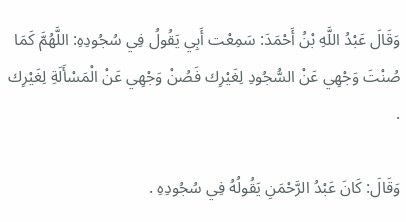وَقَالَ عَبْدُ اللَّهِ بْنُ أَحْمَدَ: سَمِعْت أَبِي يَقُولُ فِي سُجُودِهِ: اللَّهُمَّ كَمَا صُنْتَ وَجْهِي عَنْ السُّجُودِ لِغَيْرِك فَصُنْ وَجْهِي عَنْ الْمَسْأَلَةِ لِغَيْرِك .

وَقَالَ: كَانَ عَبْدُ الرَّحْمَنِ يَقُولُهُ فِي سُجُودِهِ .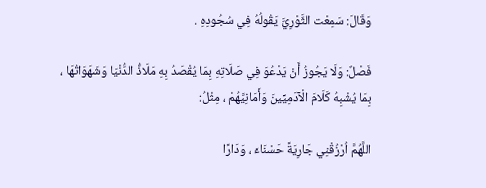وَقَالَ: سَمِعْت الثَّوْرِيَّ يَقُولُهُ فِي سُجُودِهِ .

فَصْلٌ: وَلَا يَجُوزُ أَنْ يَدْعُوَ فِي صَلَاتِهِ بِمَا يُقْصَدُ بِهِ مَلَاذُّ الدُّنْيَا وَشَهَوَاتُهَا ، بِمَا يُشْبِهُ كَلَامَ الْآدَمِيِّينَ وَأَمَانِيَّهُمْ ، مِثْلُ:

اللَّهُمَّ اُرْزُقْنِي جَارِيَةً حَسْنَاءَ ، وَدَارًا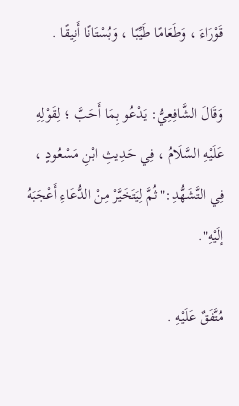قَوْرَاءَ ، وَطَعَامًا طَيِّبًا ، وَبُسْتَانًا أَنِيقًا .

وَقَالَ الشَّافِعِيُّ: يَدْعُو بِمَا أَحَبَّ ؛ لِقَوْلِهِ عَلَيْهِ السَّلَامُ ، فِي حَدِيثِ ابْنِ مَسْعُودٍ ، فِي التَّشَهُّدِ:"ثُمَّ لِيَتَخَيَّرْ مِنْ الدُّعَاءِ أَعْجَبَهُ إلَيْهِ".

مُتَّفَقٌ عَلَيْهِ .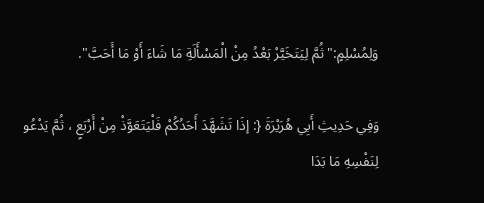وَلِمُسْلِمٍ:"ثُمَّ لِيَتَخَيَّرْ بَعْدُ مِنْ الْمَسْأَلَةِ مَا شَاءَ أَوْ مَا أَحَبَّ".

وَفِي حَدِيثِ أَبِي هُرَيْرَةَ {: إذَا تَشَهَّدَ أَحَدُكُمْ فَلْيَتَعَوَّذْ مِنْ أَرْبَعٍ ، ثُمَّ يَدْعُو لِنَفْسِهِ مَا بَدَا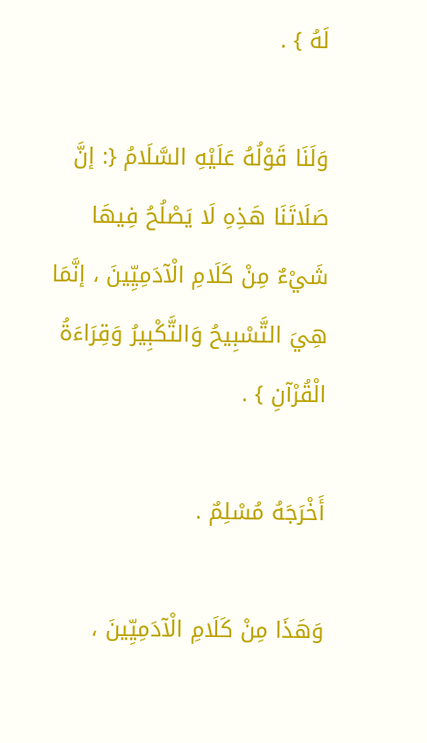لَهُ } .

وَلَنَا قَوْلُهُ عَلَيْهِ السَّلَامُ {: إنَّ صَلَاتَنَا هَذِهِ لَا يَصْلُحُ فِيهَا شَيْءٌ مِنْ كَلَامِ الْآدَمِيِّينَ ، إنَّمَا هِيَ التَّسْبِيحُ وَالتَّكْبِيرُ وَقِرَاءَةُ الْقُرْآنِ } .

أَخْرَجَهُ مُسْلِمٌ .

وَهَذَا مِنْ كَلَامِ الْآدَمِيِّينَ ،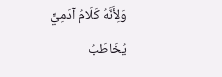وَلِأَنَّهُ كَلَامُ آدَمِيٍّ يُخَاطَبُ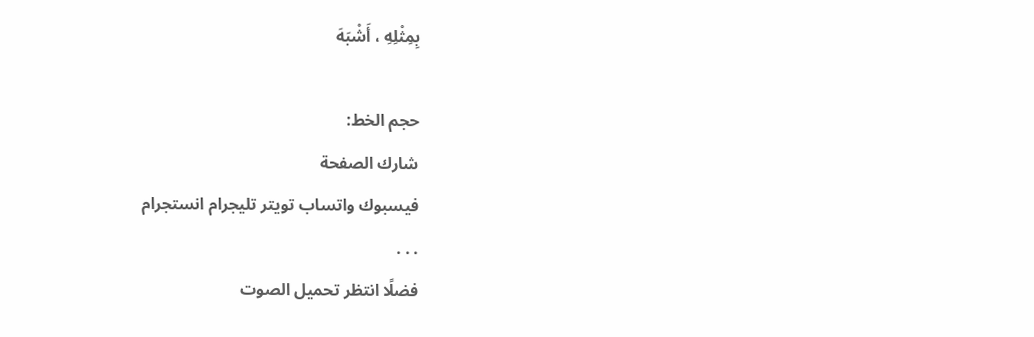بِمِثْلِهِ ، أَشْبَهَ

حجم الخط:
شارك الصفحة
فيسبوك واتساب تويتر تليجرام انستجرام
. . .
فضلًا انتظر تحميل الصوت